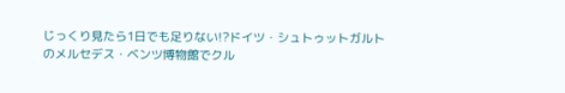じっくり見たら1日でも足りない!?ドイツ・シュトゥットガルトのメルセデス・ベンツ博物館でクル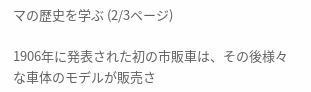マの歴史を学ぶ (2/3ページ)

1906年に発表された初の市販車は、その後様々な車体のモデルが販売さ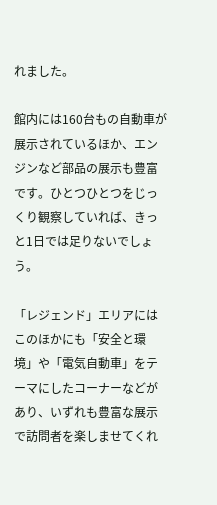れました。

館内には160台もの自動車が展示されているほか、エンジンなど部品の展示も豊富です。ひとつひとつをじっくり観察していれば、きっと1日では足りないでしょう。

「レジェンド」エリアにはこのほかにも「安全と環境」や「電気自動車」をテーマにしたコーナーなどがあり、いずれも豊富な展示で訪問者を楽しませてくれ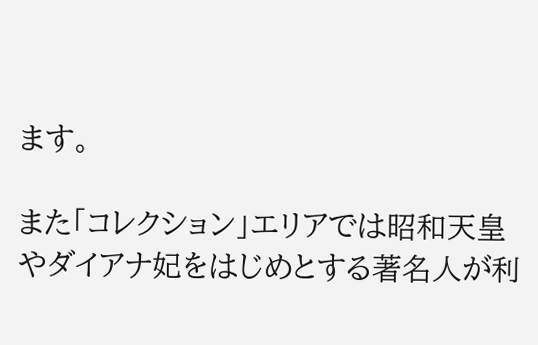ます。

また「コレクション」エリアでは昭和天皇やダイアナ妃をはじめとする著名人が利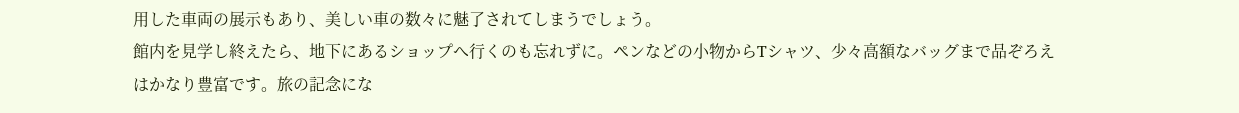用した車両の展示もあり、美しい車の数々に魅了されてしまうでしょう。
館内を見学し終えたら、地下にあるショップへ行くのも忘れずに。ペンなどの小物からTシャツ、少々高額なバッグまで品ぞろえはかなり豊富です。旅の記念にな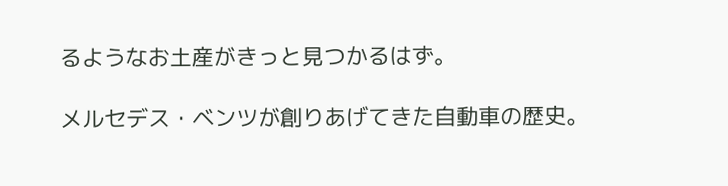るようなお土産がきっと見つかるはず。

メルセデス・ベンツが創りあげてきた自動車の歴史。